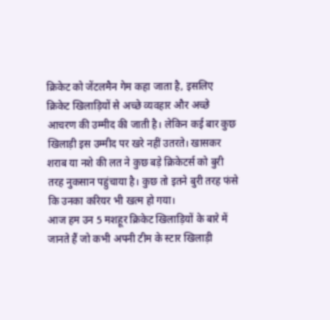क्रिकेट को जेंटलमैन गेम कहा जाता है, इसलिए क्रिकेट खिलाड़ियों से अच्छे व्यवहार और अच्छे आचरण की उम्मीद की जाती है। लेकिन कई बार कुछ खिलाड़ी इस उम्मीद पर खरे नहीं उतरते। खासकर शराब या नशे की लत ने कुछ बड़े क्रिकेटर्स को बुरी तरह नुकसान पहुंचाया है। कुछ तो इतने बुरी तरह फंसे कि उनका करियर भी खत्म हो गया।
आज हम उन 5 मशहूर क्रिकेट खिलाड़ियों के बारे में जानते हैं जो कभी अपनी टीम के स्टार खिलाड़ी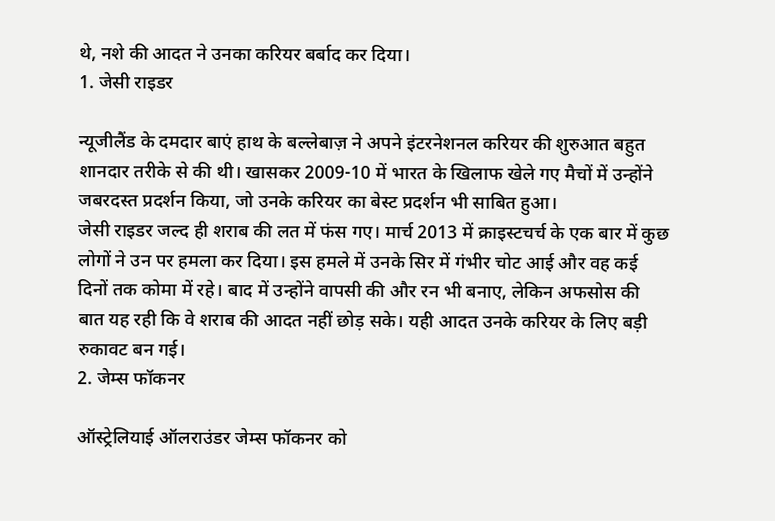थे, नशे की आदत ने उनका करियर बर्बाद कर दिया।
1. जेसी राइडर

न्यूजीलैंड के दमदार बाएं हाथ के बल्लेबाज़ ने अपने इंटरनेशनल करियर की शुरुआत बहुत शानदार तरीके से की थी। खासकर 2009-10 में भारत के खिलाफ खेले गए मैचों में उन्होंने जबरदस्त प्रदर्शन किया, जो उनके करियर का बेस्ट प्रदर्शन भी साबित हुआ।
जेसी राइडर जल्द ही शराब की लत में फंस गए। मार्च 2013 में क्राइस्टचर्च के एक बार में कुछ लोगों ने उन पर हमला कर दिया। इस हमले में उनके सिर में गंभीर चोट आई और वह कई दिनों तक कोमा में रहे। बाद में उन्होंने वापसी की और रन भी बनाए, लेकिन अफसोस की बात यह रही कि वे शराब की आदत नहीं छोड़ सके। यही आदत उनके करियर के लिए बड़ी रुकावट बन गई।
2. जेम्स फॉकनर

ऑस्ट्रेलियाई ऑलराउंडर जेम्स फॉकनर को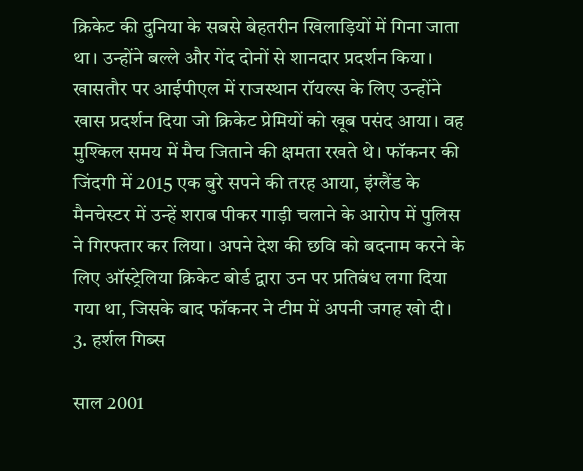क्रिकेट की दुनिया के सबसे बेहतरीन खिलाड़ियों में गिना जाता था। उन्होंने बल्ले और गेंद दोनों से शानदार प्रदर्शन किया। खासतौर पर आईपीएल में राजस्थान रॉयल्स के लिए उन्होंने खास प्रदर्शन दिया जो क्रिकेट प्रेमियों को खूब पसंद आया। वह मुश्किल समय में मैच जिताने की क्षमता रखते थे। फॉकनर की जिंदगी में 2015 एक बुरे सपने की तरह आया, इंग्लैंड के मैनचेस्टर में उन्हें शराब पीकर गाड़ी चलाने के आरोप में पुलिस ने गिरफ्तार कर लिया। अपने देश की छवि को बदनाम करने के लिए ऑस्ट्रेलिया क्रिकेट बोर्ड द्वारा उन पर प्रतिबंध लगा दिया गया था, जिसके बाद फॉकनर ने टीम में अपनी जगह खो दी।
3. हर्शल गिब्स

साल 2001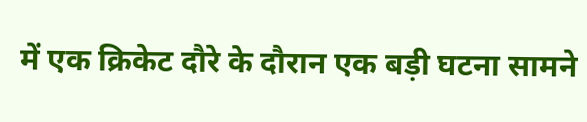में एक क्रिकेट दौरे के दौरान एक बड़ी घटना सामने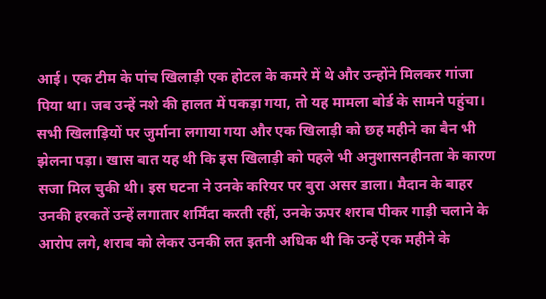आई। एक टीम के पांच खिलाड़ी एक होटल के कमरे में थे और उन्होंने मिलकर गांजा पिया था। जब उन्हें नशे की हालत में पकड़ा गया, तो यह मामला बोर्ड के सामने पहुंचा। सभी खिलाड़ियों पर जुर्माना लगाया गया और एक खिलाड़ी को छह महीने का बैन भी झेलना पड़ा। खास बात यह थी कि इस खिलाड़ी को पहले भी अनुशासनहीनता के कारण सजा मिल चुकी थी। इस घटना ने उनके करियर पर बुरा असर डाला। मैदान के बाहर उनकी हरकतें उन्हें लगातार शर्मिंदा करती रहीं, उनके ऊपर शराब पीकर गाड़ी चलाने के आरोप लगे, शराब को लेकर उनकी लत इतनी अधिक थी कि उन्हें एक महीने के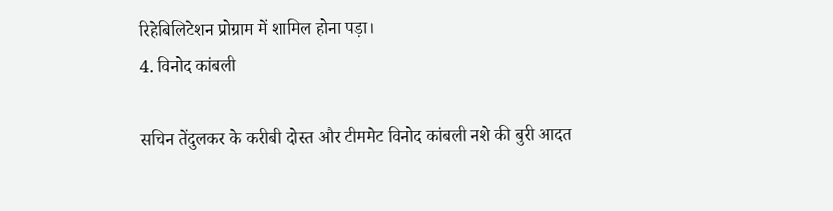रिहेबिलिटेशन प्रोग्राम में शामिल होना पड़ा।
4. विनोद कांबली

सचिन तेंदुलकर के करीबी दोस्त और टीममेट विनोद कांबली नशे की बुरी आदत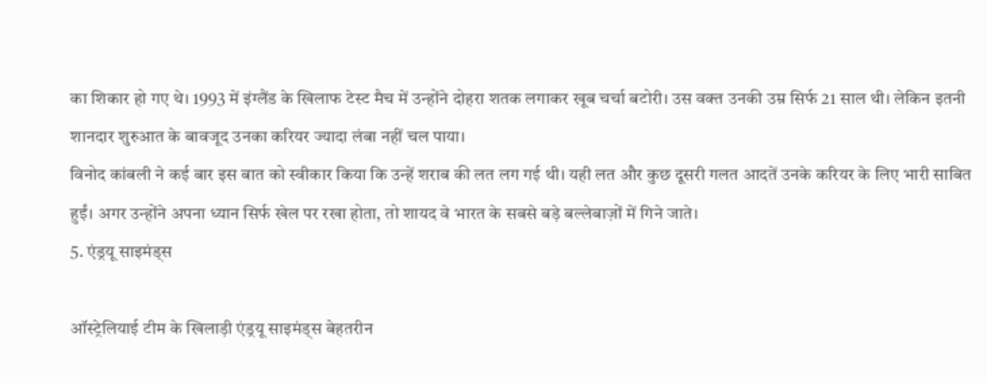का शिकार हो गए थे। 1993 में इंग्लैंड के खिलाफ टेस्ट मैच में उन्होंने दोहरा शतक लगाकर खूब चर्चा बटोरी। उस वक्त उनकी उम्र सिर्फ 21 साल थी। लेकिन इतनी शानदार शुरुआत के बावजूद उनका करियर ज्यादा लंबा नहीं चल पाया।
विनोद कांबली ने कई बार इस बात को स्वीकार किया कि उन्हें शराब की लत लग गई थी। यही लत और कुछ दूसरी गलत आदतें उनके करियर के लिए भारी साबित हुईं। अगर उन्होंने अपना ध्यान सिर्फ खेल पर रखा होता, तो शायद वे भारत के सबसे बड़े बल्लेबाज़ों में गिने जाते।
5. एंड्रयू साइमंड्स

ऑस्ट्रेलियाई टीम के खिलाड़ी एंड्रयू साइमंड्स बेहतरीन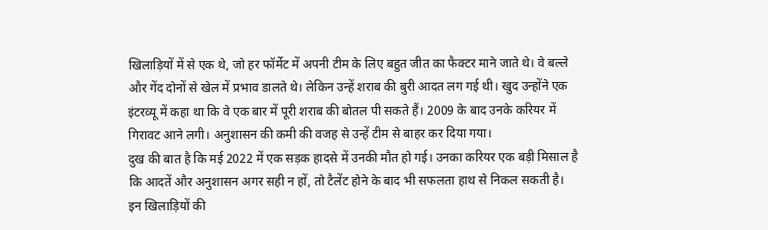खिलाड़ियों में से एक थे, जो हर फॉर्मेट में अपनी टीम के लिए बहुत जीत का फैक्टर माने जाते थे। वे बल्ले और गेंद दोनों से खेल में प्रभाव डालते थे। लेकिन उन्हें शराब की बुरी आदत लग गई थी। खुद उन्होंने एक इंटरव्यू में कहा था कि वे एक बार में पूरी शराब की बोतल पी सकते हैं। 2009 के बाद उनके करियर में गिरावट आने लगी। अनुशासन की कमी की वजह से उन्हें टीम से बाहर कर दिया गया।
दुख की बात है कि मई 2022 में एक सड़क हादसे में उनकी मौत हो गई। उनका करियर एक बड़ी मिसाल है कि आदतें और अनुशासन अगर सही न हों, तो टैलेंट होने के बाद भी सफलता हाथ से निकल सकती है।
इन खिलाड़ियों की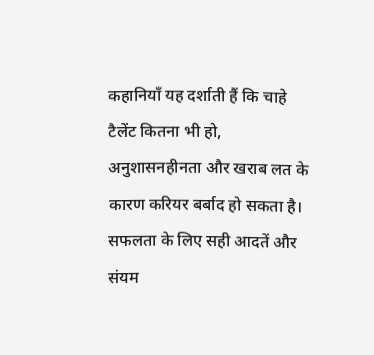कहानियाँ यह दर्शाती हैं कि चाहे टैलेंट कितना भी हो, अनुशासनहीनता और खराब लत के कारण करियर बर्बाद हो सकता है। सफलता के लिए सही आदतें और संयम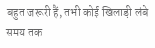बहुत जरूरी हैं, तभी कोई खिलाड़ी लंबे समय तक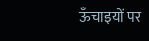ऊँचाइयों पर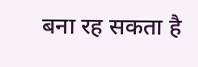बना रह सकता है